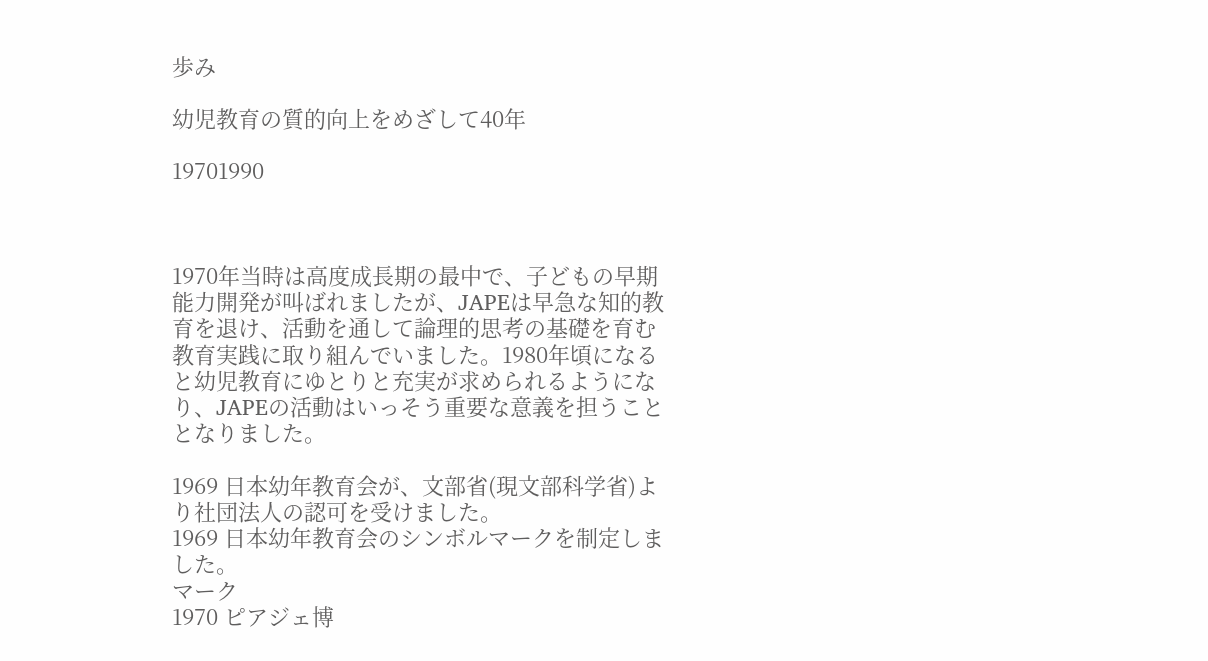歩み

幼児教育の質的向上をめざして40年

19701990



1970年当時は高度成長期の最中で、子どもの早期能力開発が叫ばれましたが、JAPEは早急な知的教育を退け、活動を通して論理的思考の基礎を育む教育実践に取り組んでいました。1980年頃になると幼児教育にゆとりと充実が求められるようになり、JAPEの活動はいっそう重要な意義を担うこととなりました。

1969 日本幼年教育会が、文部省(現文部科学省)より社団法人の認可を受けました。
1969 日本幼年教育会のシンボルマークを制定しました。
マーク
1970 ピアジェ博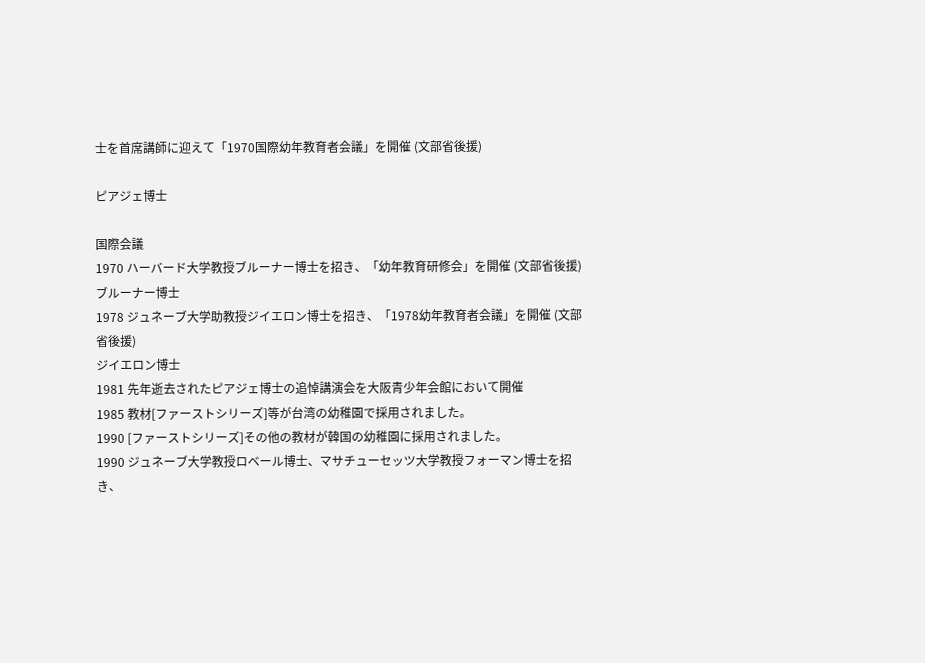士を首席講師に迎えて「1970国際幼年教育者会議」を開催 (文部省後援)

ピアジェ博士

国際会議
1970 ハーバード大学教授ブルーナー博士を招き、「幼年教育研修会」を開催 (文部省後援)
ブルーナー博士
1978 ジュネーブ大学助教授ジイエロン博士を招き、「1978幼年教育者会議」を開催 (文部省後援)
ジイエロン博士
1981 先年逝去されたピアジェ博士の追悼講演会を大阪青少年会館において開催
1985 教材[ファーストシリーズ]等が台湾の幼稚園で採用されました。
1990 [ファーストシリーズ]その他の教材が韓国の幼稚園に採用されました。
1990 ジュネーブ大学教授ロベール博士、マサチューセッツ大学教授フォーマン博士を招き、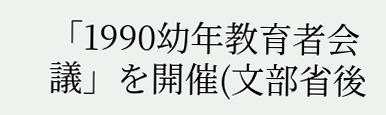「1990幼年教育者会議」を開催(文部省後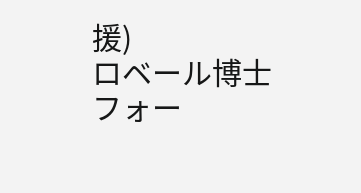援)
ロベール博士 フォー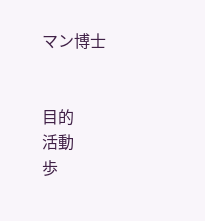マン博士


目的
活動
歩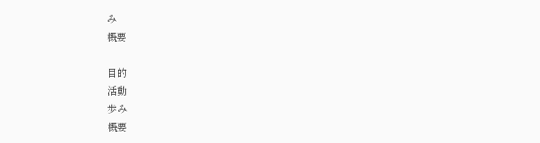み
概要

目的
活動
歩み
概要